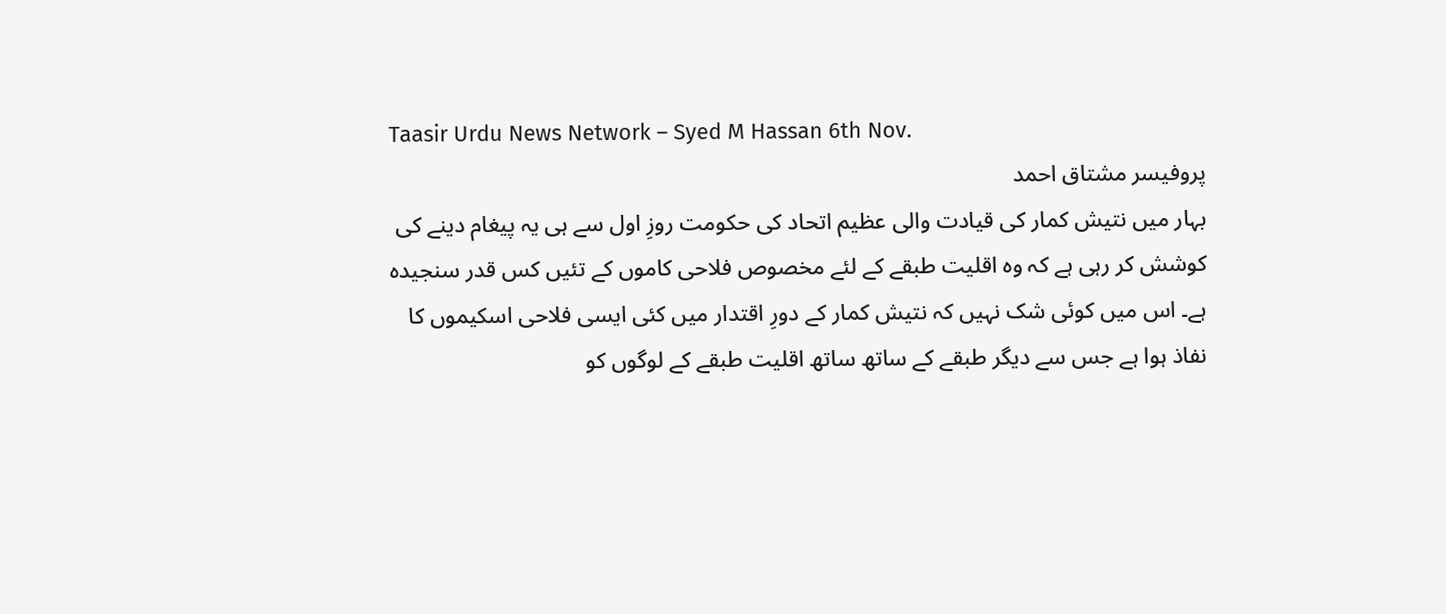Taasir Urdu News Network – Syed M Hassan 6th Nov.
پروفیسر مشتاق احمد
بہار میں نتیش کمار کی قیادت والی عظیم اتحاد کی حکومت روزِ اول سے ہی یہ پیغام دینے کی کوشش کر رہی ہے کہ وہ اقلیت طبقے کے لئے مخصوص فلاحی کاموں کے تئیں کس قدر سنجیدہ ہے۔ اس میں کوئی شک نہیں کہ نتیش کمار کے دورِ اقتدار میں کئی ایسی فلاحی اسکیموں کا نفاذ ہوا ہے جس سے دیگر طبقے کے ساتھ ساتھ اقلیت طبقے کے لوگوں کو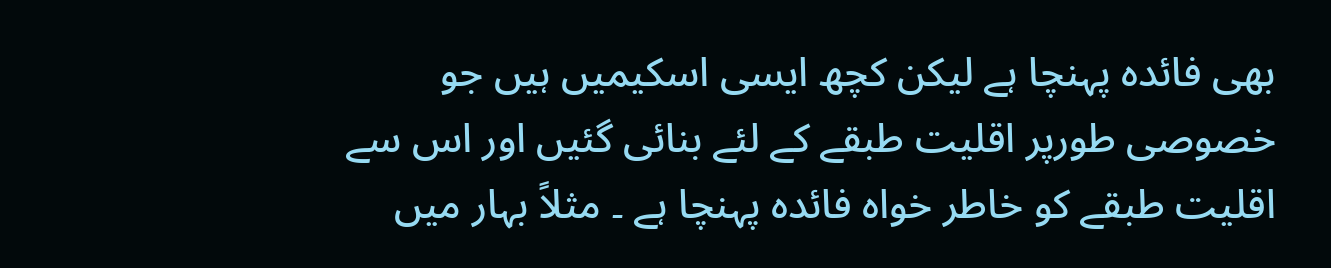بھی فائدہ پہنچا ہے لیکن کچھ ایسی اسکیمیں ہیں جو خصوصی طورپر اقلیت طبقے کے لئے بنائی گئیں اور اس سے اقلیت طبقے کو خاطر خواہ فائدہ پہنچا ہے ۔ مثلاً بہار میں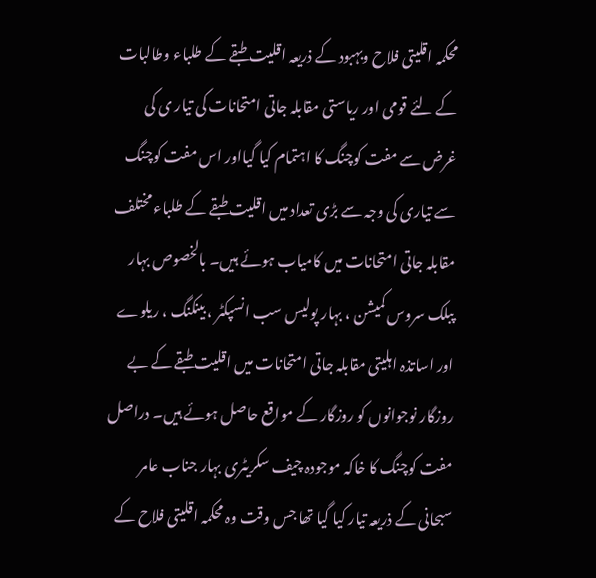محکمہ اقلیتی فلاح وبہبود کے ذریعہ اقلیت طبقے کے طلباء وطالبات کے لئے قومی اور ریاستی مقابلہ جاتی امتحانات کی تیار ی کی غرض سے مفت کوچنگ کا اہتمام کیا گیااور اس مفت کوچنگ سے تیاری کی وجہ سے بڑی تعداد میں اقلیت طبقے کے طلباء مختلف مقابلہ جاتی امتحانات میں کامیاب ہوئے ہیں۔ بالخصوص بہار پبلک سروس کمیشن ، بہار پولیس سب انسپکٹر ، بینکنگ ، ریلوے اور اساتذہ اہلیتی مقابلہ جاتی امتحانات میں اقلیت طبقے کے بے روزگار نوجوانوں کو روزگار کے مواقع حاصل ہوئے ہیں۔ دراصل مفت کوچنگ کا خاکہ موجودہ چیف سکریٹری بہار جناب عامر سبحانی کے ذریعہ تیار کیا گیا تھا جس وقت وہ محکمہ اقلیتی فلاح کے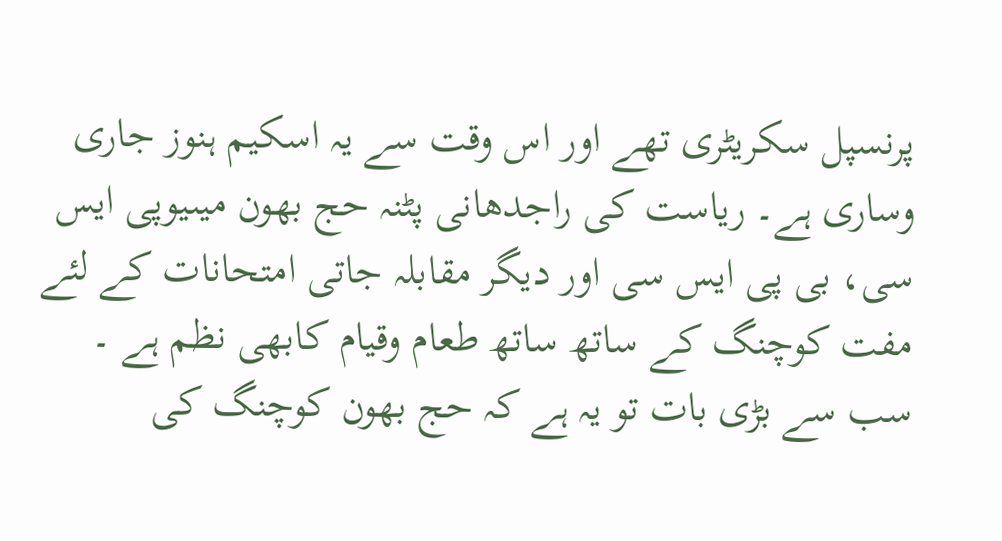پرنسپل سکریٹری تھے اور اس وقت سے یہ اسکیم ہنوز جاری وساری ہے۔ ریاست کی راجدھانی پٹنہ حج بھون میںیوپی ایس سی، بی پی ایس سی اور دیگر مقابلہ جاتی امتحانات کے لئے مفت کوچنگ کے ساتھ ساتھ طعام وقیام کابھی نظم ہے ۔ سب سے بڑی بات تو یہ ہے کہ حج بھون کوچنگ کی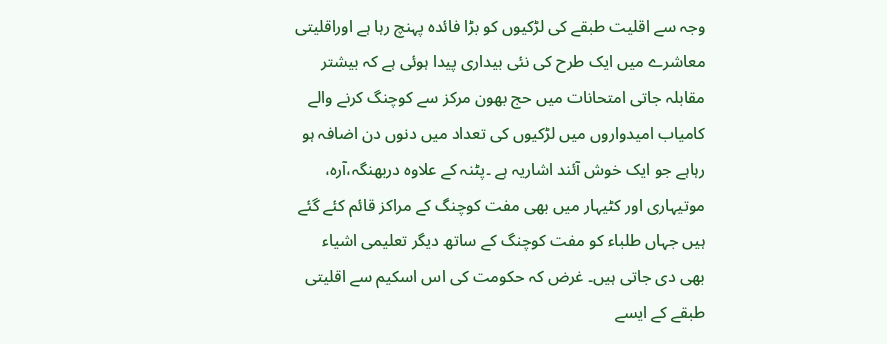وجہ سے اقلیت طبقے کی لڑکیوں کو بڑا فائدہ پہنچ رہا ہے اوراقلیتی معاشرے میں ایک طرح کی نئی بیداری پیدا ہوئی ہے کہ بیشتر مقابلہ جاتی امتحانات میں حج بھون مرکز سے کوچنگ کرنے والے کامیاب امیدواروں میں لڑکیوں کی تعداد میں دنوں دن اضافہ ہو رہاہے جو ایک خوش آئند اشاریہ ہے ۔پٹنہ کے علاوہ دربھنگہ،آرہ، موتیہاری اور کٹیہار میں بھی مفت کوچنگ کے مراکز قائم کئے گئے ہیں جہاں طلباء کو مفت کوچنگ کے ساتھ دیگر تعلیمی اشیاء بھی دی جاتی ہیں۔ غرض کہ حکومت کی اس اسکیم سے اقلیتی طبقے کے ایسے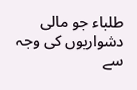طلباء جو مالی دشواریوں کی وجہ سے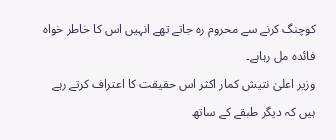کوچنگ کرنے سے محروم رہ جاتے تھے انہیں اس کا خاطر خواہ فائدہ مل رہاہے۔
وزیر اعلیٰ نتیش کمار اکثر اس حقیقت کا اعتراف کرتے رہے ہیں کہ دیگر طبقے کے ساتھ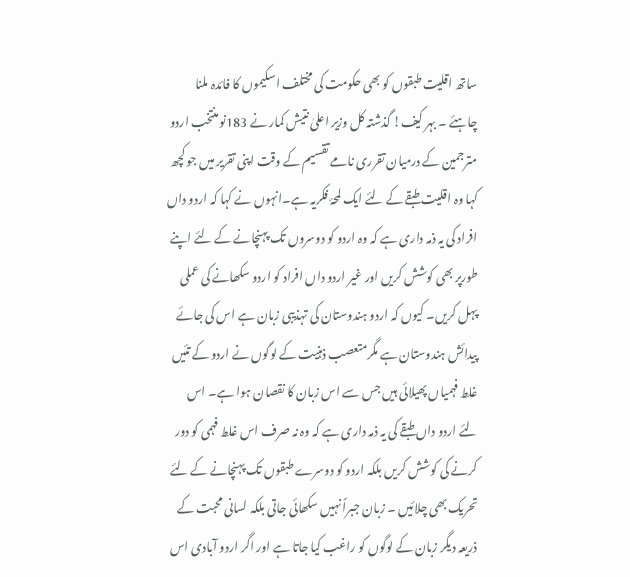ساتھ اقلیت طبقوں کو بھی حکومت کی مختلف اسکیموں کا فائدہ ملنا چاہئے ۔ بہر کیف! گذشتہ کل وزیر اعلیٰ نتیش کمار نے 183نو منتخب اردو مترجمین کے درمیان تقرری نامے تقسیم کے وقت اپنی تقریر میں جو کچھ کہا وہ اقلیت طبقے کے لئے ایک لمحۂ فکریہ ہے۔انہوں نے کہا کہ اردو داں افراد کی یہ ذمہ داری ہے کہ وہ اردو کو دوسروں تک پہنچانے کے لئے اپنے طورپر بھی کوشش کریں اور غیر اردو داں افراد کو اردو سکھانے کی عملی پہل کریں۔ کیوں کہ اردو ہندوستان کی تہذیبی زبان ہے اس کی جائے پیدائش ہندوستان ہے مگرمتعصب ذہنیت کے لوگوں نے اردو کے تئیں غلط فہمیاں پھیلائی ہیں جس سے اس زبان کا نقصان ہوا ہے۔ اس لئے اردو داں طبقے کی یہ ذمہ داری ہے کہ وہ نہ صرف اس غلط فہمی کو دور کرنے کی کوشش کریں بلکہ اردو کو دوسرے طبقوں تک پہنچانے کے لئے تحریک بھی چلائیں ۔ زبان جبراً نہیں سکھائی جاتی بلکہ لسانی محبت کے ذریعہ دیگر زبان کے لوگوں کو راغب کیا جاتا ہے اور اگر اردو آبادی اس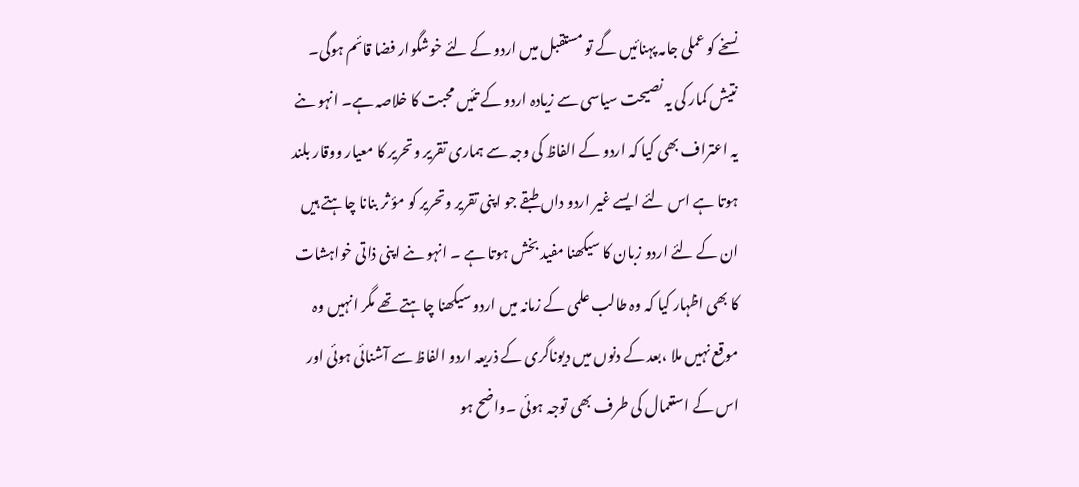نسخے کو عملی جامہ پہنائیں گے تو مستقبل میں اردو کے لئے خوشگوار فضا قائم ہوگی۔ نتیش کمار کی یہ نصیحت سیاسی سے زیادہ اردو کے تئیں محبت کا خلاصہ ہے۔ انہو ںنے یہ اعتراف بھی کیا کہ اردو کے الفاظ کی وجہ سے ہماری تقریر وتحریر کا معیار ووقار بلند ہوتا ہے اس لئے ایسے غیر اردو داں طبقے جو اپنی تقریر وتحریر کو مؤ ثر بنانا چاہتے ہیں ان کے لئے اردو زبان کا سیکھنا مفید بخش ہوتا ہے ۔ انہو ںنے اپنی ذاتی خواہشات کا بھی اظہار کیا کہ وہ طالب علمی کے زمانہ میں اردو سیکھنا چاہتے تھے مگر انہیں وہ موقع نہیں ملا ،بعد کے دنوں میں دیوناگری کے ذریعہ اردو الفاظ سے آشنائی ہوئی اور اس کے استعمال کی طرف بھی توجہ ہوئی ۔واضح ہو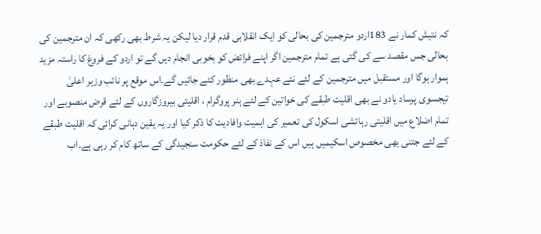کہ نتیش کمار نے 183اردو مترجمین کی بحالی کو ایک انقلابی قدم قرار دیا لیکن یہ شرط بھی رکھی کہ ان مترجمین کی بحالی جس مقصد سے کی گئی ہے تمام مترجمین اگر اپنے فرائض کو بخوبی انجام دیں گے تو اردو کے فروغ کا راستہ مزید ہموار ہوگا اور مستقبل میں مترجمین کے لئے نئے عہدے بھی منظور کئے جائیں گے۔اس موقع پر نائب وزیر اعلیٰ تیجسوی پرساد یادو نے بھی اقلیت طبقے کی خواتین کے لئے ہنر پروگرام ، اقلیتی بیروزگاروں کے لئے قرض منصوبے اور تمام اضلاع میں اقلیتی رہائشی اسکول کی تعمیر کی اہمیت وافادیت کا ذکر کیا اور یہ یقین دہانی کرائی کہ اقلیت طبقے کے لئے جتنی بھی مخصوص اسکیمیں ہیں اس کے نفاذ کے لئے حکومت سنجیدگی کے ساتھ کام کر رہی ہے۔اب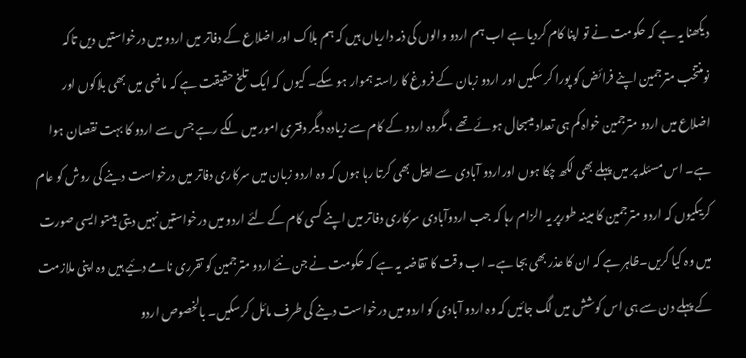دیکھنا یہ ہے کہ حکومت نے تو اپنا کام کردیا ہے اب ہم اردو والوں کی ذمہ داریاں ہیں کہ ہم بلاک اور اضلاع کے دفاتر میں اردو میں درخواستیں دیں تاکہ نومنتخب مترجمین اپنے فرائض کو پورا کر سکیں اور اردو زبان کے فروغ کا راستہ ہموار ہو سکے۔ کیوں کہ ایک تلخ حقیقت ہے کہ ماضی میں بھی بلاکوں اور اضلاع میں اردو مترجمین خواہ کم ہی تعداد میںبحال ہوئے تھے ، مگروہ اردو کے کام سے زیادہ دیگر دفتری امور میں لگے رہے جس سے اردو کا بہت نقصان ہوا ہے۔ اس مسئلہ پر میں پہلے بھی لکھ چکا ہوں اوراردو آبادی سے اپیل بھی کرتا رہا ہوں کہ وہ اردو زبان میں سرکاری دفاتر میں درخواست دینے کی روش کو عام کریںکیوں کہ اردو مترجمین کا مبینہ طورپر یہ الزام رہا کہ جب اردوآبادی سرکاری دفاتر میں اپنے کسی کام کے لئے اردو میں درخواستیں نہیں دیتی ہیںتو ایسی صورت میں وہ کیا کریں۔ظاہر ہے کہ ان کا عذر بھی بجا ہے۔ اب وقت کا تقاضہ یہ ہے کہ حکومت نے جن نئے اردو مترجمین کو تقرری نامے دئیے ہیں وہ اپنی ملازمت کے پہلے دن سے ہی اس کوشش میں لگ جائیں کہ وہ اردو آبادی کو اردو میں درخواست دینے کی طرف مائل کرسکیں۔ بالخصوص اردو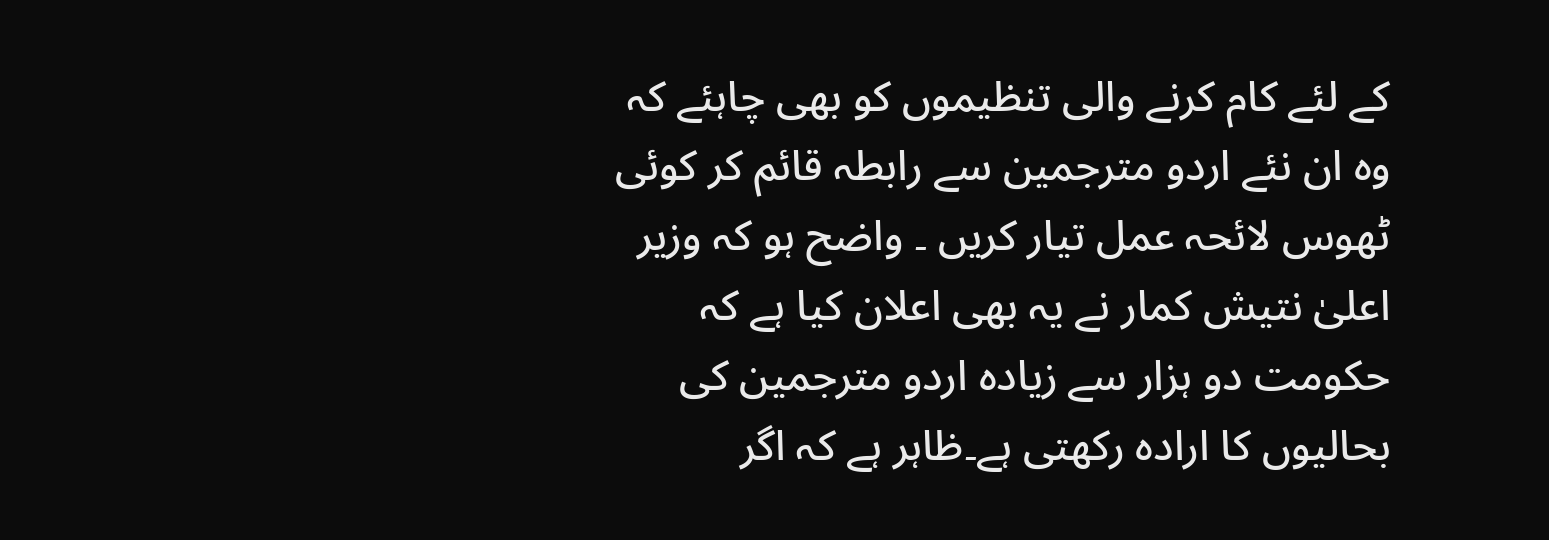کے لئے کام کرنے والی تنظیموں کو بھی چاہئے کہ وہ ان نئے اردو مترجمین سے رابطہ قائم کر کوئی ٹھوس لائحہ عمل تیار کریں ۔ واضح ہو کہ وزیر اعلیٰ نتیش کمار نے یہ بھی اعلان کیا ہے کہ حکومت دو ہزار سے زیادہ اردو مترجمین کی بحالیوں کا ارادہ رکھتی ہے۔ظاہر ہے کہ اگر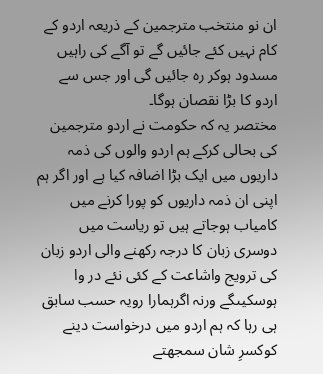ان نو منتخب مترجمین کے ذریعہ اردو کے کام نہیں کئے جائیں گے تو آگے کی راہیں مسدود ہوکر رہ جائیں گی اور جس سے اردو کا بڑا نقصان ہوگا۔
مختصر یہ کہ حکومت نے اردو مترجمین کی بحالی کرکے ہم اردو والوں کی ذمہ داریوں میں ایک بڑا اضافہ کیا ہے اور اگر ہم اپنی ان ذمہ داریوں کو پورا کرنے میں کامیاب ہوجاتے ہیں تو ریاست میں دوسری زبان کا درجہ رکھنے والی اردو زبان کی ترویج واشاعت کے کئی نئے در وا ہوسکیںگے ورنہ اگرہمارا رویہ حسب سابق ہی رہا کہ ہم اردو میں درخواست دینے کوکسرِ شان سمجھتے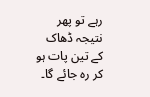رہے تو پھر نتیجہ ڈھاک کے تین پات ہو کر رہ جائے گا۔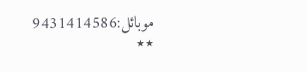موبائل:9431414586
٭٭